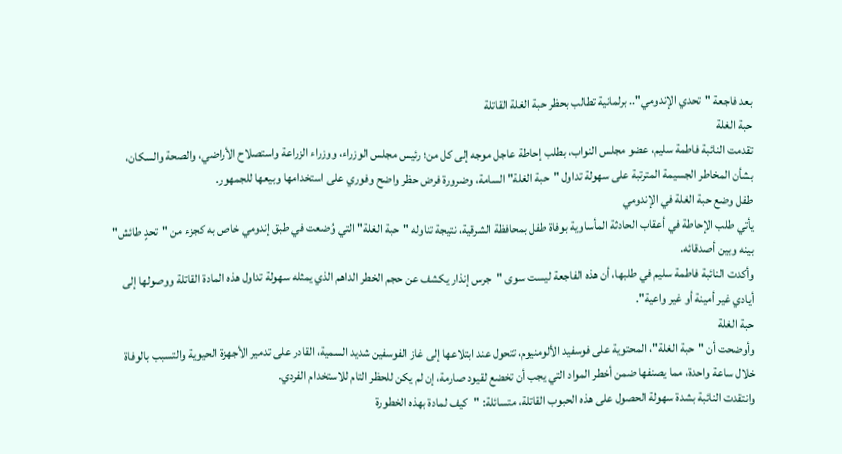بعد فاجعة "تحدي الإندومي".. برلمانية تطالب بحظر حبة الغلة القاتلة
حبة الغلة
تقدمت النائبة فاطمة سليم، عضو مجلس النواب، بطلب إحاطة عاجل موجه إلى كل من؛ رئيس مجلس الوزراء، ووزراء الزراعة واستصلاح الأراضي، والصحة والسكان، بشأن المخاطر الجسيمة المترتبة على سهولة تداول "حبة الغلة" السامة، وضرورة فرض حظر واضح وفوري على استخدامها وبيعها للجمهور.
طفل وضع حبة الغلة في الإندومي
يأتي طلب الإحاطة في أعقاب الحادثة المأساوية بوفاة طفل بمحافظة الشرقية، نتيجة تناوله "حبة الغلة" التي وُضعت في طبق إندومي خاص به كجزء من "تحدٍ طائش" بينه وبين أصدقائه.
وأكدت النائبة فاطمة سليم في طلبها، أن هذه الفاجعة ليست سوى "جرس إنذار يكشف عن حجم الخطر الداهم الذي يمثله سهولة تداول هذه المادة القاتلة ووصولها إلى أيادي غير أمينة أو غير واعية".
حبة الغلة
وأوضحت أن "حبة الغلة"، المحتوية على فوسفيد الألومنيوم، تتحول عند ابتلاعها إلى غاز الفوسفين شديد السمية، القادر على تدمير الأجهزة الحيوية والتسبب بالوفاة خلال ساعة واحدة، مما يصنفها ضمن أخطر المواد التي يجب أن تخضع لقيود صارمة، إن لم يكن للحظر التام للاستخدام الفردي.
وانتقدت النائبة بشدة سهولة الحصول على هذه الحبوب القاتلة، متسائلة: "كيف لمادة بهذه الخطورة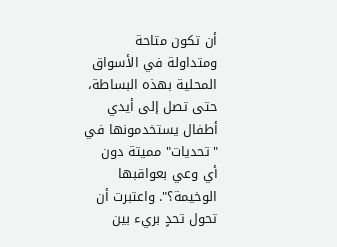أن تكون متاحة ومتداولة في الأسواق المحلية بهذه البساطة، حتى تصل إلى أيدي أطفال يستخدمونها في "تحديات" مميتة دون أي وعي بعواقبها الوخيمة؟". واعتبرت أن تحول تحدٍ بريء بين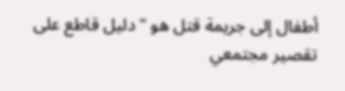أطفال إلى جريمة قتل هو "دليل قاطع على تقصير مجتمعي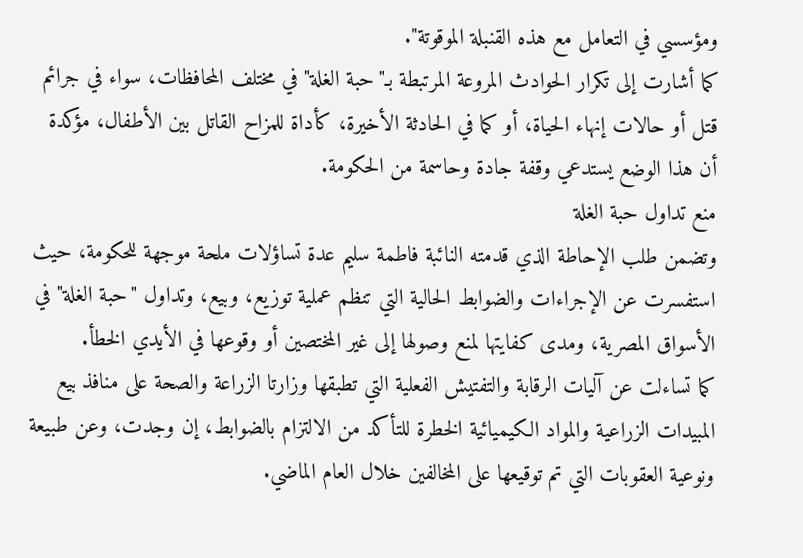ومؤسسي في التعامل مع هذه القنبلة الموقوتة".
كما أشارت إلى تكرار الحوادث المروعة المرتبطة بـ"حبة الغلة" في مختلف المحافظات، سواء في جرائم قتل أو حالات إنهاء الحياة، أو كما في الحادثة الأخيرة، كأداة للمزاح القاتل بين الأطفال، مؤكدة أن هذا الوضع يستدعي وقفة جادة وحاسمة من الحكومة.
منع تداول حبة الغلة
وتضمن طلب الإحاطة الذي قدمته النائبة فاطمة سليم عدة تساؤلات ملحة موجهة للحكومة، حيث استفسرت عن الإجراءات والضوابط الحالية التي تنظم عملية توزيع، وبيع، وتداول "حبة الغلة" في الأسواق المصرية، ومدى كفايتها لمنع وصولها إلى غير المختصين أو وقوعها في الأيدي الخطأ.
كما تساءلت عن آليات الرقابة والتفتيش الفعلية التي تطبقها وزارتا الزراعة والصحة على منافذ بيع المبيدات الزراعية والمواد الكيميائية الخطرة للتأكد من الالتزام بالضوابط، إن وجدت، وعن طبيعة ونوعية العقوبات التي تم توقيعها على المخالفين خلال العام الماضي.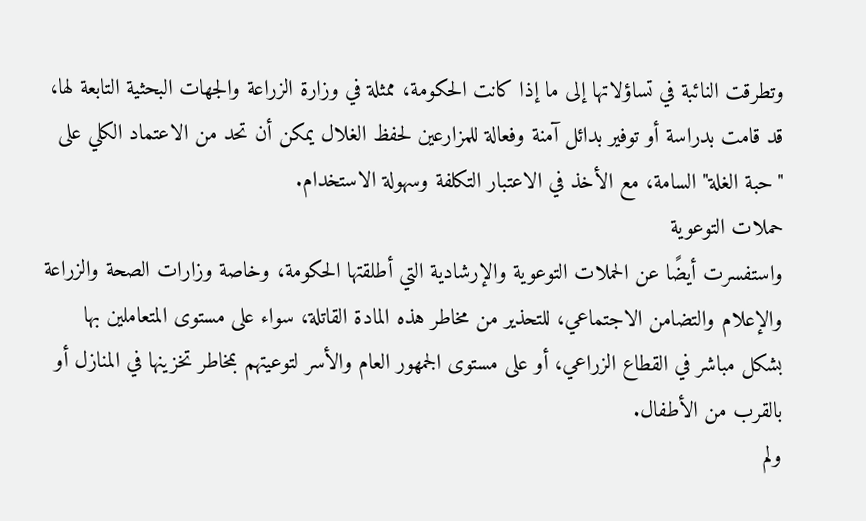وتطرقت النائبة في تساؤلاتها إلى ما إذا كانت الحكومة، ممثلة في وزارة الزراعة والجهات البحثية التابعة لها، قد قامت بدراسة أو توفير بدائل آمنة وفعالة للمزارعين لحفظ الغلال يمكن أن تحد من الاعتماد الكلي على "حبة الغلة" السامة، مع الأخذ في الاعتبار التكلفة وسهولة الاستخدام.
حملات التوعوية
واستفسرت أيضًا عن الحملات التوعوية والإرشادية التي أطلقتها الحكومة، وخاصة وزارات الصحة والزراعة والإعلام والتضامن الاجتماعي، للتحذير من مخاطر هذه المادة القاتلة، سواء على مستوى المتعاملين بها بشكل مباشر في القطاع الزراعي، أو على مستوى الجمهور العام والأسر لتوعيتهم بمخاطر تخزينها في المنازل أو بالقرب من الأطفال.
ولم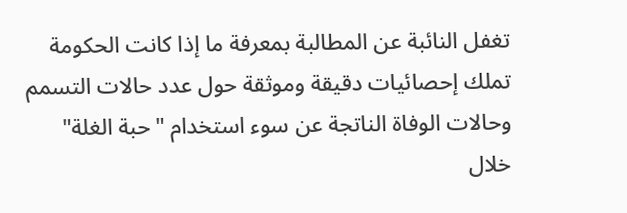تغفل النائبة عن المطالبة بمعرفة ما إذا كانت الحكومة تملك إحصائيات دقيقة وموثقة حول عدد حالات التسمم وحالات الوفاة الناتجة عن سوء استخدام "حبة الغلة" خلال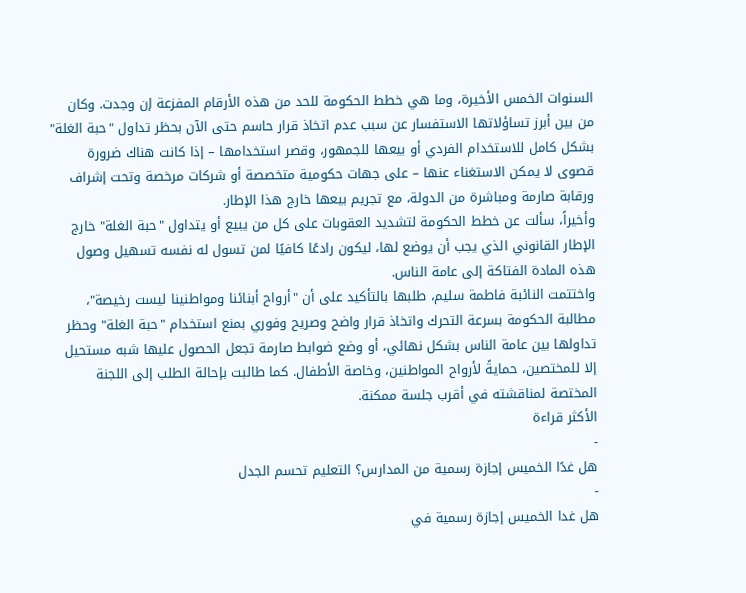السنوات الخمس الأخيرة، وما هي خطط الحكومة للحد من هذه الأرقام المفزعة إن وجدت. وكان من بين أبرز تساؤلاتها الاستفسار عن سبب عدم اتخاذ قرار حاسم حتى الآن بحظر تداول "حبة الغلة" بشكل كامل للاستخدام الفردي أو بيعها للجمهور، وقصر استخدامها – إذا كانت هناك ضرورة قصوى لا يمكن الاستغناء عنها – على جهات حكومية متخصصة أو شركات مرخصة وتحت إشراف ورقابة صارمة ومباشرة من الدولة، مع تجريم بيعها خارج هذا الإطار.
وأخيراً، سألت عن خطط الحكومة لتشديد العقوبات على كل من يبيع أو يتداول "حبة الغلة" خارج الإطار القانوني الذي يجب أن يوضع لها، ليكون رادعًا كافيًا لمن تسول له نفسه تسهيل وصول هذه المادة الفتاكة إلى عامة الناس.
واختتمت النائبة فاطمة سليم، طلبها بالتأكيد على أن "أرواح أبنائنا ومواطنينا ليست رخيصة"، مطالبة الحكومة بسرعة التحرك واتخاذ قرار واضح وصريح وفوري بمنع استخدام "حبة الغلة" وحظر تداولها بين عامة الناس بشكل نهائي، أو وضع ضوابط صارمة تجعل الحصول عليها شبه مستحيل إلا للمختصين، حمايةً لأرواح المواطنين، وخاصة الأطفال. كما طالبت بإحالة الطلب إلى اللجنة المختصة لمناقشته في أقرب جلسة ممكنة.
الأكثر قراءة
-
هل غدًا الخميس إجازة رسمية من المدارس؟ التعليم تحسم الجدل
-
هل غدا الخميس إجازة رسمية في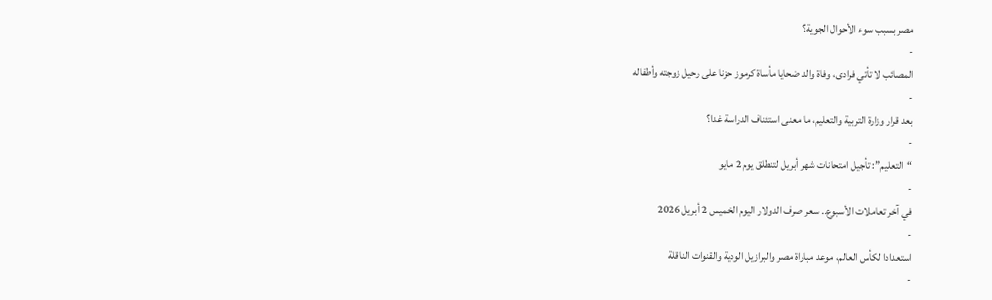مصر بسبب سوء الأحوال الجوية؟
-
المصائب لا تأتي فرادى، وفاة والد ضحايا مأساة كرموز حزنا على رحيل زوجته وأطفاله
-
بعد قرار وزارة التربية والتعليم، ما معنى استئناف الدراسة غدا؟
-
“التعليم”: تأجيل امتحانات شهر أبريل لتنطلق يوم 2 مايو
-
في آخر تعاملات الأسبوع.. سعر صرف الدولار اليوم الخميس 2 أبريل 2026
-
استعدادا لكأس العالم، موعد مباراة مصر والبرازيل الودية والقنوات الناقلة
-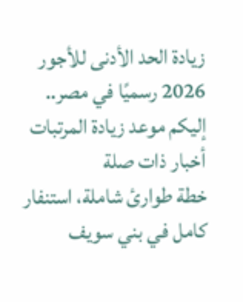زيادة الحد الأدنى للأجور 2026 رسميًا في مصر.. إليكم موعد زيادة المرتبات
أخبار ذات صلة
خطة طوارئ شاملة، استنفار كامل في بني سويف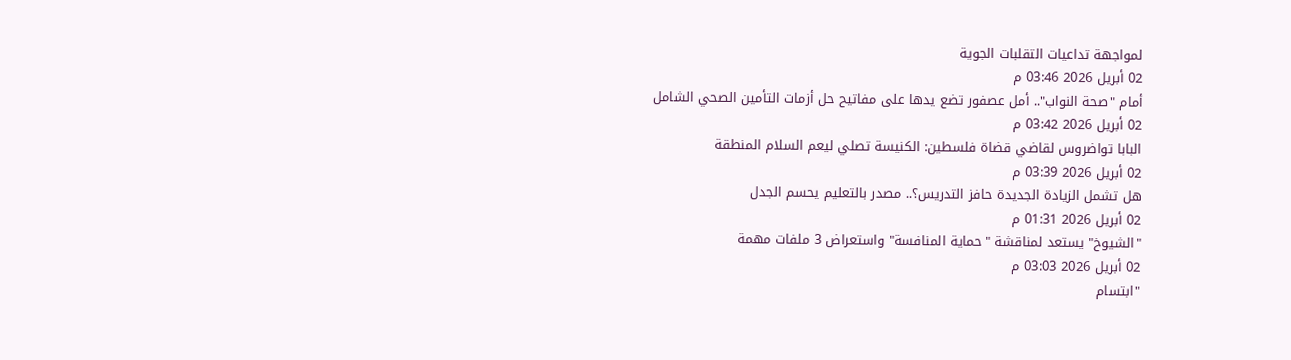لمواجهة تداعيات التقلبات الجوية
02 أبريل 2026 03:46 م
أمام "صحة النواب".. أمل عصفور تضع يدها على مفاتيح حل أزمات التأمين الصحي الشامل
02 أبريل 2026 03:42 م
البابا تواضروس لقاضي قضاة فلسطين: الكنيسة تصلي ليعم السلام المنطقة
02 أبريل 2026 03:39 م
هل تشمل الزيادة الجديدة حافز التدريس؟.. مصدر بالتعليم يحسم الجدل
02 أبريل 2026 01:31 م
"الشيوخ" يستعد لمناقشة "حماية المنافسة" واستعراض 3 ملفات مهمة
02 أبريل 2026 03:03 م
"ابتسام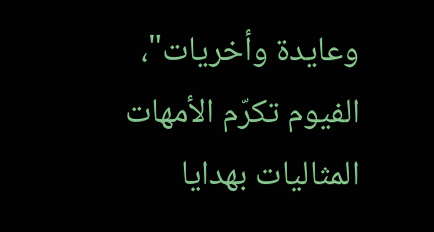وعايدة وأخريات"، الفيوم تكرّم الأمهات المثاليات بهدايا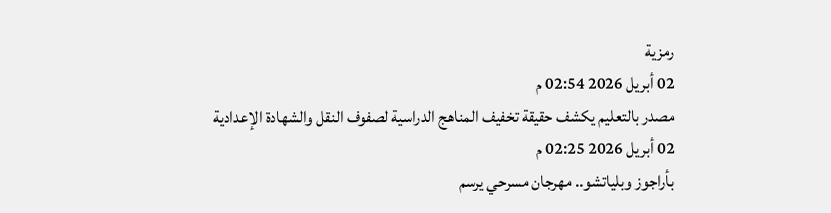رمزية
02 أبريل 2026 02:54 م
مصدر بالتعليم يكشف حقيقة تخفيف المناهج الدراسية لصفوف النقل والشهادة الإعدادية
02 أبريل 2026 02:25 م
بأراجوز وبلياتشو.. مهرجان مسرحي يرسم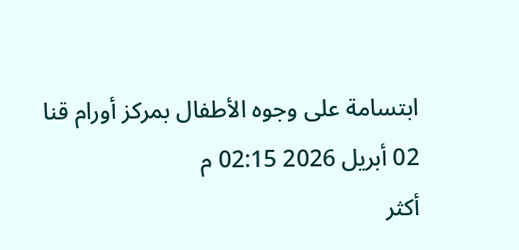ابتسامة على وجوه الأطفال بمركز أورام قنا
02 أبريل 2026 02:15 م
أكثر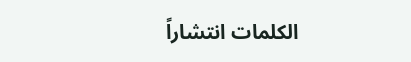الكلمات انتشاراً